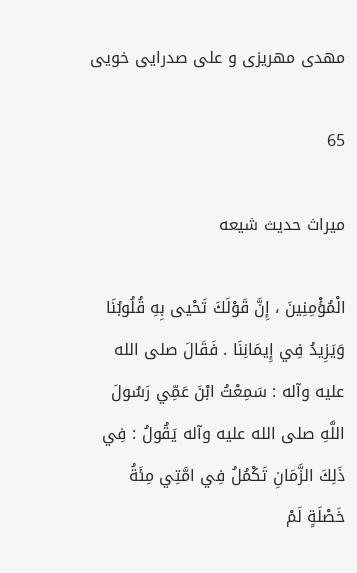مهدى مهريزى و على صدرايى خويى

65

ميراث حديث شيعه

الْمُؤْمِنِينَ ، إِنَّ قَوْلَكَ تَحْيى بِهِ قُلُوبُنَا وَيَزِيدُ فِي إِيمَانِنَا . فَقَالَ صلى الله عليه وآله : سَمِعْتُ ابْنَ عَمِّي رَسُولَ اللَّهِ صلى الله عليه وآله يَقُولُ : فِي ذَلِكَ الزَّمَانِ تَكْمُلُ فِي امَّتِي مِئَةُ خَصْلَةٍ لَمْ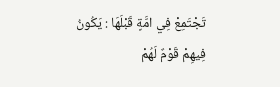تَجْتَمِعْ فِي امَّةٍ قَبْلَهَا : يَكُونُ فِيهِمْ قَوْمٌ لَهُمْ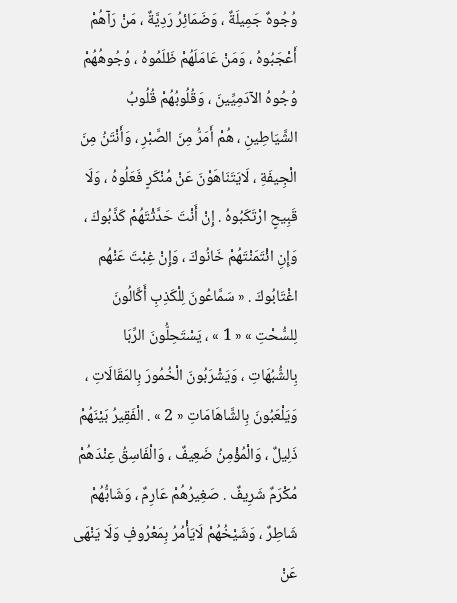وُجُوهٌ جَمِيلَةٌ ، وَضَمَائِرُ رَدِيَّةٌ ، مَنْ رَآهُمْ أَعْجَبُوهُ ، وَمَنْ عَامَلَهُمْ ظَلَمُوهُ ، وُجُوهُهُمْ وُجُوهُ الآدَمِيِّينَ ، وَقُلُوبُهُمْ قُلُوبُ الشَّيَاطِينِ ، هُمْ أَمَرُّ مِنَ الصَّبْرِ ، وَأَنْتَنُ مِنَ الْجِيفَةِ ، لَايَتَنَاهَوْنَ عَنْ مُنْكَرٍ فَعَلُوهُ ، وَلَا قَبِيحٍ ارْتَكَبُوهُ . إِنْ أَنْتَ حَدَّثْتَهُمْ كَذَّبُوكَ ، وَإِنِ ائْتَمَنْتَهُمْ خَانُوكَ ، وَإِنْ غِبْتَ عَنْهُم اغْتَابُوكَ . « سَمَّاعُونَ لِلْكَذِبِ أَكَّالُونَ لِلسُّحْتِ » « 1 » ، يَسْتَحِلُّونَ الرِّبَا بِالشُّبُهَاتِ ، وَيَشْرَبُونَ الْخُمُورَ بِالمَقَالَاتِ ، وَيَلْعَبُونَ بِالشَّاهَامَاتِ « 2 » . الْفَقِيرُ بَيْنَهُمْ ذَلِيلٌ ، وَالْمُؤْمِنُ ضَعِيفٌ ، وَالْفَاسِقُ عِنْدَهُمْ مُكْرَمٌ شَرِيفٌ . صَغِيرُهُمْ عَارِمٌ ، وَشَابُّهُمْ شَاطِرٌ ، وَشَيْخُهُمْ لَايَأْمُرُ بِمَعْرُوفٍ وَلَا يَنْهَى عَنْ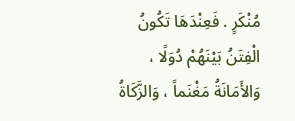مُنْكَرٍ . فَعِنْدَهَا تَكُونُ الْفِتَنُ بَيْنَهُمْ دُوَلًا ، وَالأَمَانَةُ مَغْنَماً ، وَالزَّكَاةُ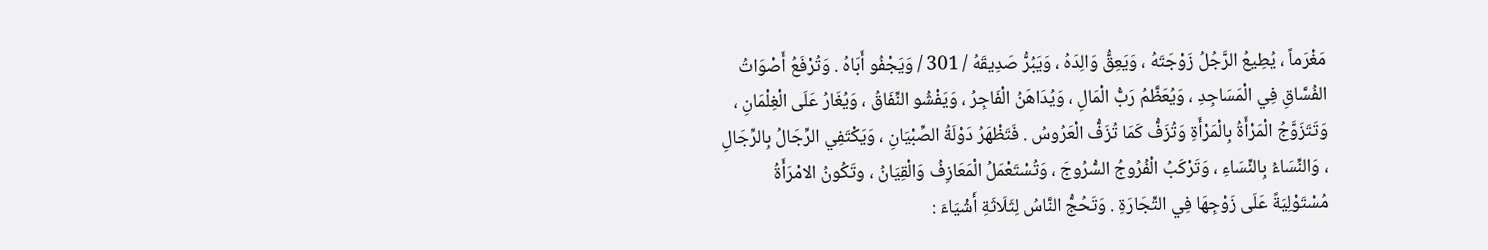مَغْرَماً ، يُطِيعُ الرَّجُلُ زَوْجَتَهُ ، وَيَعِقُّ وَالِدَهُ ، وَيَبُرُّ صَدِيقَهُ / 301 / وَيَجْفُو أَبَاهُ . وَتُرْفَعُ أَصْوَاتُ الفُسَّاقِ فِي الْمَسَاجِدِ ، وَيُعَظَّمُ رَبُّ الْمَالِ ، وَيُدَاهَنُ الْفَاجِرُ ، وَيَفْشُو النِّفَاقُ ، وَيُغَارُ عَلَى الْغِلْمَانِ ، وَتَتَزَوَّجُ الْمَرْأَةُ بِالْمَرْأَةِ وَتُزَفُّ كَمَا تُزَفُّ الْعَرُوسُ . فَتَظْهَرُ دَوْلَةُ الصِّبْيَانِ ، وَيَكْتَفِي الرِّجَالُ بِالرِّجَالِ ، وَالنِّسَاءُ بِالنِّسَاءِ ، وَتَرْكَبُ الْفُرُوجُ السُّرُوجَ ، وَتُسْتَعْمَلُ الْمَعَازِفُ وَالْقِيَانُ ، وتَكُونُ الامْرَأَةُ مُسْتَوْلِيَةً عَلَى زَوْجِهَا فِي التِّجَارَةِ . وَتَحُجُّ النَّاسُ لِثَلَاثَةِ أَشْيَاءَ :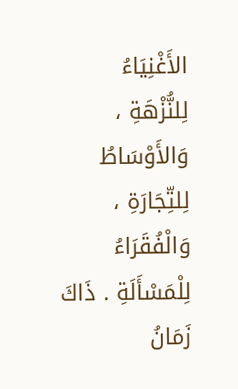الأَغْنِيَاءُ لِلنُّزْهَةِ ، وَالأَوْسَاطُ لِلتِّجَارَةِ ، وَالْفُقَرَاءُ لِلْمَسْأَلَةِ . ذَاكَ زَمَانُ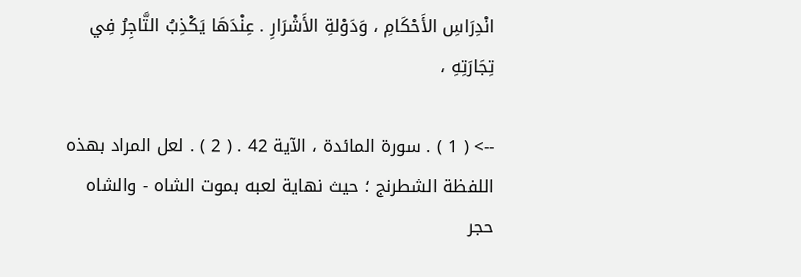انْدِرَاسِ الأَحْكَامِ ، وَدَوْلةِ الأَشْرَارِ . عِنْدَهَا يَكْذِبُ التَّاجِرُ فِي تِجَارَتِهِ ،

--> ( 1 ) . سورة المائدة ، الآية 42 . ( 2 ) . لعل المراد بهذه اللفظة الشطرنج ؛ حيث نهاية لعبه بموت الشاه - والشاه حجر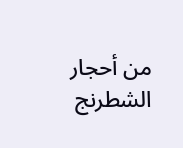من أحجار الشطرنج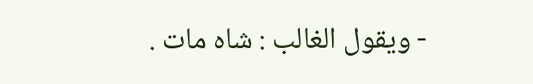- ويقول الغالب : شاه مات .